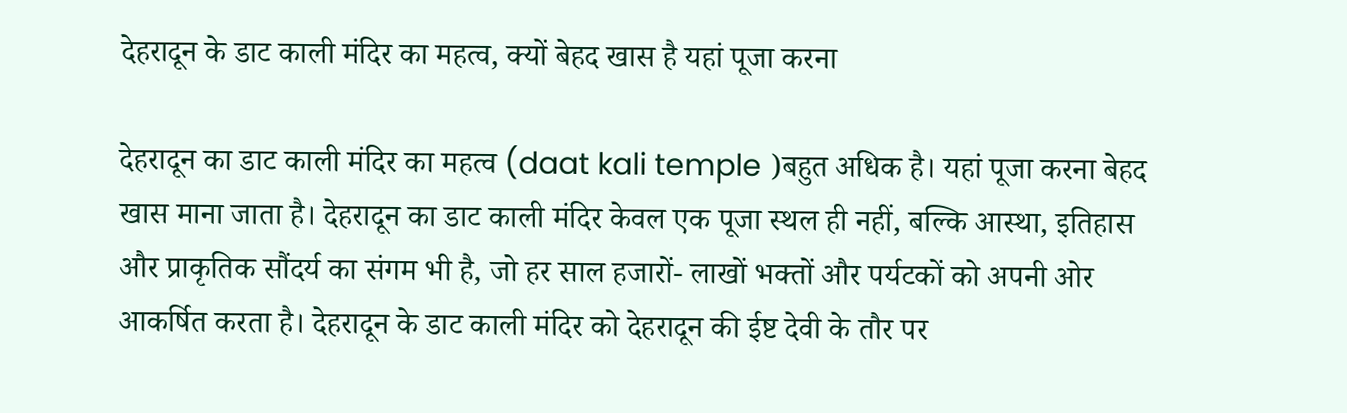देहरादून के डाट काली मंदिर का महत्व, क्यों बेहद खास है यहां पूजा करना

देहरादून का डाट काली मंदिर का महत्व (daat kali temple )बहुत अधिक है। यहां पूजा करना बेहद खास माना जाता है। देहरादून का डाट काली मंदिर केवल एक पूजा स्थल ही नहीं, बल्कि आस्था, इतिहास और प्राकृतिक सौंदर्य का संगम भी है, जो हर साल हजारों- लाखों भक्तों और पर्यटकों को अपनी ओर आकर्षित करता है। देहरादून के डाट काली मंदिर को देहरादून की ईष्ट देवी के तौर पर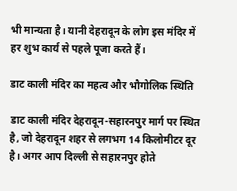भी मान्यता है। यानी देहरादून के लोग इस मंदिर में हर शुभ कार्य से पहले पूजा करते हैं।

डाट काली मंदिर का महत्व और भौगोलिक स्थिति

डाट काली मंदिर देहरादून-सहारनपुर मार्ग पर स्थित है, जो देहरादून शहर से लगभग 14 किलोमीटर दूर है। अगर आप दिल्ली से सहारनपुर होते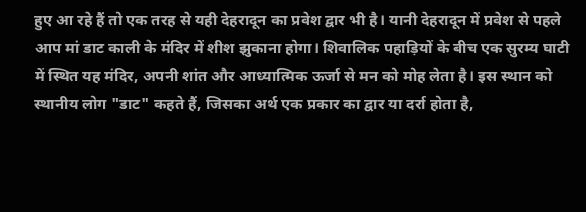हुए आ रहे हैं तो एक तरह से यही देहरादून का प्रवेश द्वार भी है। यानी देहरादून में प्रवेश से पहले आप मां डाट काली के मंदिर में शीश झुकाना होगा। शिवालिक पहाड़ियों के बीच एक सुरम्य घाटी में स्थित यह मंदिर, अपनी शांत और आध्यात्मिक ऊर्जा से मन को मोह लेता है। इस स्थान को स्थानीय लोग "डाट" कहते हैं, जिसका अर्थ एक प्रकार का द्वार या दर्रा होता है,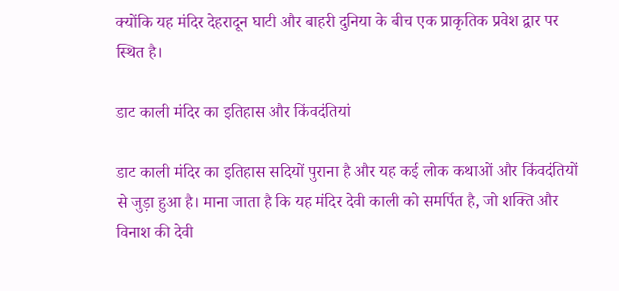क्योंकि यह मंदिर देहरादून घाटी और बाहरी दुनिया के बीच एक प्राकृतिक प्रवेश द्वार पर स्थित है।

डाट काली मंदिर का इतिहास और किंवदंतियां

डाट काली मंदिर का इतिहास सदियों पुराना है और यह कई लोक कथाओं और किंवदंतियों से जुड़ा हुआ है। माना जाता है कि यह मंदिर देवी काली को समर्पित है, जो शक्ति और विनाश की देवी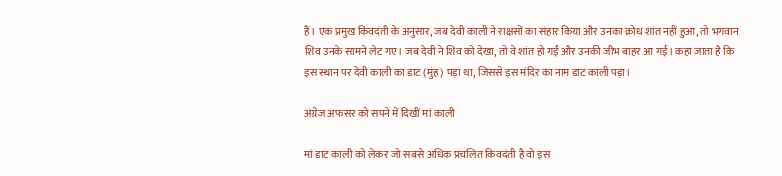हैं। एक प्रमुख किंवदंती के अनुसार, जब देवी काली ने राक्षसों का संहार किया और उनका क्रोध शांत नहीं हुआ, तो भगवान शिव उनके सामने लेट गए। जब देवी ने शिव को देखा, तो वे शांत हो गईं और उनकी जीभ बाहर आ गई। कहा जाता है कि इस स्थान पर देवी काली का डाट (मुंह) पड़ा था, जिससे इस मंदिर का नाम डाट काली पड़ा।

अंग्रेज अफसर को सपने में दिखीं मां काली

मां डाट काली को लेकर जो सबसे अधिक प्रचलित किवदंती है वो इस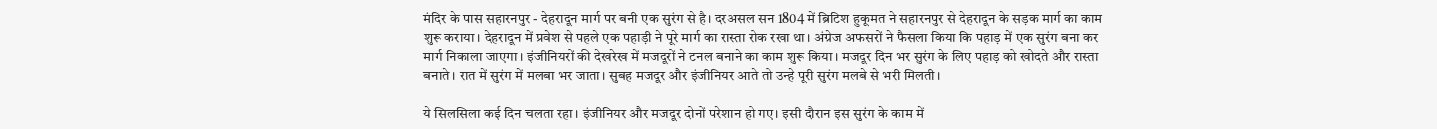मंदिर के पास सहारनपुर - देहरादून मार्ग पर बनी एक सुरंग से है। दरअसल सन 1804 में ब्रिटिश हुकूमत ने सहारनपुर से देहरादून के सड़क मार्ग का काम शुरू कराया। देहरादून में प्रवेश से पहले एक पहाड़ी ने पूरे मार्ग का रास्ता रोक रखा था। अंग्रेज अफसरों ने फैसला किया कि पहाड़ में एक सुरंग बना कर मार्ग निकाला जाएगा। इंजीनियरों की देखरेख में मजदूरों ने टनल बनाने का काम शुरू किया। मजदूर दिन भर सुरंग के लिए पहाड़ को खोदते और रास्ता बनाते। रात में सुरंग में मलबा भर जाता। सुबह मजदूर और इंजीनियर आते तो उन्हे पूरी सुरंग मलबे से भरी मिलती।

ये सिलसिला कई दिन चलता रहा। इंजीनियर और मजदूर दोनों परेशान हो गए। इसी दौरान इस सुरंग के काम में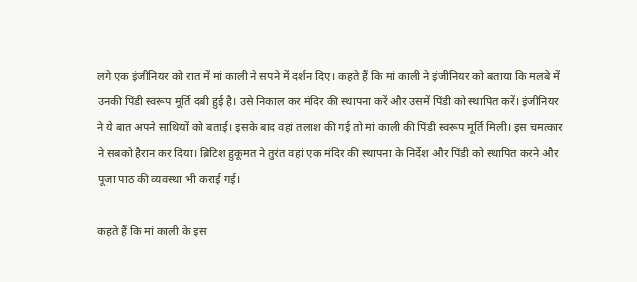लगे एक इंजीनियर को रात में मां काली ने सपने में दर्शन दिए। कहते हैं कि मां काली ने इंजीनियर को बताया कि मलबे में उनकी पिंडी स्वरूप मूर्ति दबी हुई है। उसे निकाल कर मंदिर की स्थापना करें और उसमें पिंडी को स्थापित करें। इंजीनियर ने ये बात अपने साथियों को बताई। इसके बाद वहां तलाश की गई तो मां काली की पिंडी स्वरूप मूर्ति मिली। इस चमत्कार ने सबको हैरान कर दिया। ब्रिटिश हुकूमत ने तुरंत वहां एक मंदिर की स्थापना के निर्देश और पिंडी को स्थापित करने और पूजा पाठ की व्यवस्था भी कराई गई।

कहते हैं कि मां काली के इस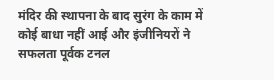मंदिर की स्थापना के बाद सुरंग के काम में कोई बाधा नहीं आई और इंजीनियरों ने सफलता पूर्वक टनल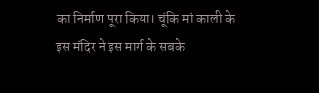का निर्माण पूरा किया। चूंकि मां काली के इस मंदिर ने इस मार्ग के सबके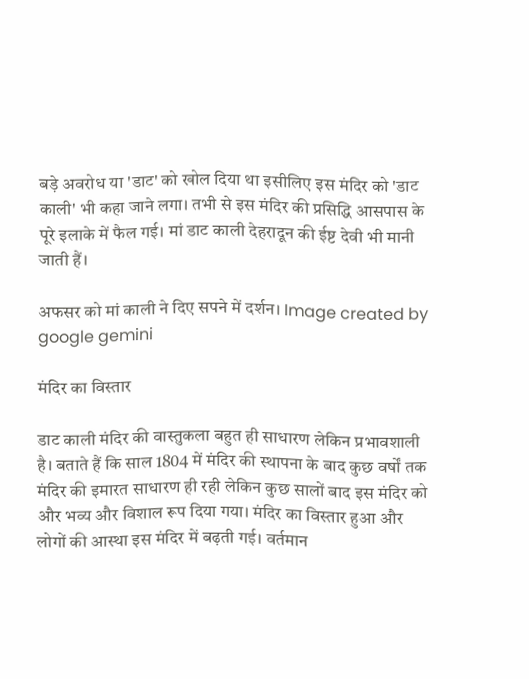बड़े अवरोध या 'डाट' को खोल दिया था इसीलिए इस मंदिर को 'डाट काली' भी कहा जाने लगा। तभी से इस मंदिर की प्रसिद्धि आसपास के पूरे इलाके में फैल गई। मां डाट काली देहरादून की ईष्ट देवी भी मानी जाती हैं।

अफसर को मां काली ने दिए सपने में दर्शन। Image created by google gemini

मंदिर का विस्तार

डाट काली मंदिर की वास्तुकला बहुत ही साधारण लेकिन प्रभावशाली है। बताते हैं कि साल 1804 में मंदिर की स्थापना के बाद कुछ वर्षों तक मंदिर की इमारत साधारण ही रही लेकिन कुछ सालों बाद इस मंदिर को और भव्य और विशाल रूप दिया गया। मंदिर का विस्तार हुआ और लोगों की आस्था इस मंदिर में बढ़ती गई। वर्तमान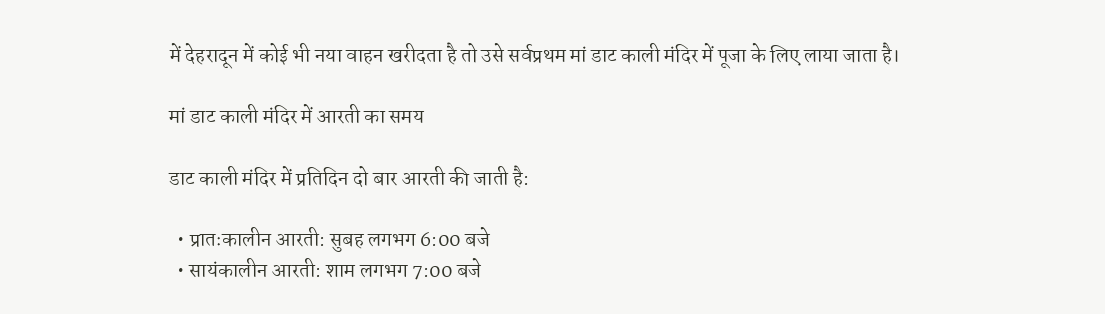में देहरादून में कोई भी नया वाहन खरीदता है तो उसे सर्वप्रथम मां डाट काली मंदिर में पूजा के लिए लाया जाता है।

मां डाट काली मंदिर में आरती का समय

डाट काली मंदिर में प्रतिदिन दो बार आरती की जाती है:

  • प्रातःकालीन आरती: सुबह लगभग 6:00 बजे
  • सायंकालीन आरती: शाम लगभग 7:00 बजे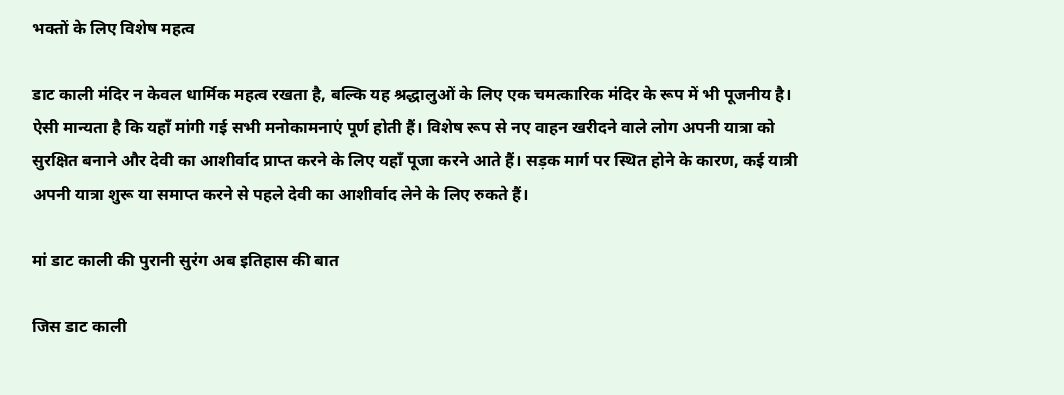भक्तों के लिए विशेष महत्व

डाट काली मंदिर न केवल धार्मिक महत्व रखता है, बल्कि यह श्रद्धालुओं के लिए एक चमत्कारिक मंदिर के रूप में भी पूजनीय है। ऐसी मान्यता है कि यहाँ मांगी गई सभी मनोकामनाएं पूर्ण होती हैं। विशेष रूप से नए वाहन खरीदने वाले लोग अपनी यात्रा को सुरक्षित बनाने और देवी का आशीर्वाद प्राप्त करने के लिए यहाँ पूजा करने आते हैं। सड़क मार्ग पर स्थित होने के कारण, कई यात्री अपनी यात्रा शुरू या समाप्त करने से पहले देवी का आशीर्वाद लेने के लिए रुकते हैं।

मां डाट काली की पुरानी सुरंग अब इतिहास की बात

जिस डाट काली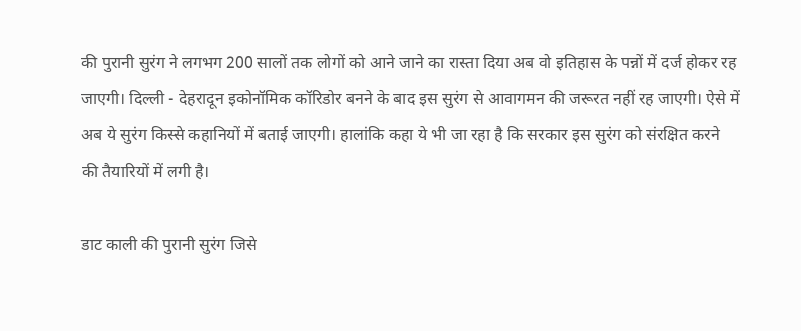की पुरानी सुरंग ने लगभग 200 सालों तक लोगों को आने जाने का रास्ता दिया अब वो इतिहास के पन्नों में दर्ज होकर रह जाएगी। दिल्ली - देहरादून इकोनॉमिक कॉरिडोर बनने के बाद इस सुरंग से आवागमन की जरूरत नहीं रह जाएगी। ऐसे में अब ये सुरंग किस्से कहानियों में बताई जाएगी। हालांकि कहा ये भी जा रहा है कि सरकार इस सुरंग को संरक्षित करने की तैयारियों में लगी है।

डाट काली की पुरानी सुरंग जिसे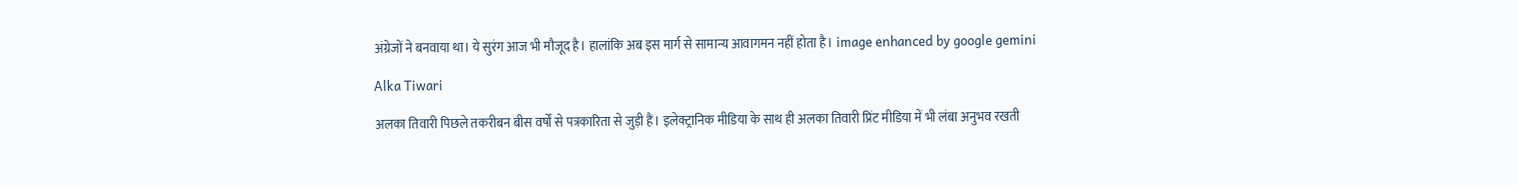अंग्रेजों ने बनवाया था। ये सुरंग आज भी मौजूद है। हालांकि अब इस मार्ग से सामान्य आवागमन नहीं होता है। image enhanced by google gemini

Alka Tiwari

अलका तिवारी पिछले तकरीबन बीस वर्षों से पत्रकारिता से जुड़ी हैं। इलेक्ट्रानिक मीडिया के साथ ही अलका तिवारी प्रिंट मीडिया में भी लंबा अनुभव रखती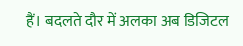हैं। बदलते दौर में अलका अब डिजिटल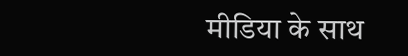मीडिया के साथ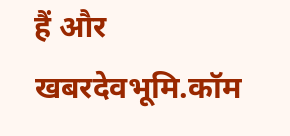हैं और खबरदेवभूमि.कॉम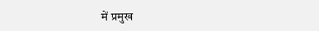में प्रमुख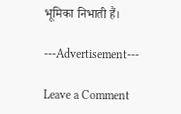भूमिका निभाती हैं।

---Advertisement---

Leave a Comment